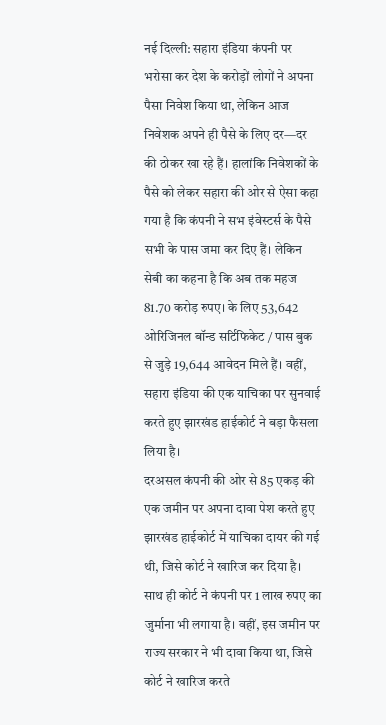नई दिल्ली: सहारा इंडिया कंपनी पर भरोसा कर देश के करोड़ों लोगों ने अपना पैसा निवेश किया था, लेकिन आज निवेशक अपने ही पैसे के लिए दर—दर की ठोकर खा रहे हैं। हालांकि निवेशकों के पैसे को लेकर सहारा की ओर से ऐसा कहा गया है कि कंपनी ने सभ इंवेस्टर्स के पैसे सभी के पास जमा कर दिए हैं। लेकिन सेबी का कहना है कि अब तक महज 81.70 करोड़ रुपए। के लिए 53,642 ओरिजिनल बॉन्ड सर्टिफिकेट / पास बुक से जुड़े 19,644 आवेदन मिले हैं। वहीं, सहारा इंडिया की एक याचिका पर सुनवाई करते हुए झारखंड हाईकोर्ट ने बड़ा फैसला लिया है।
दरअसल कंपनी की ओर से 85 एकड़ की एक जमीन पर अपना दावा पेश करते हुए झारखंड हाईकोर्ट में याचिका दायर की गई थी, जिसे कोर्ट ने खारिज कर दिया है। साथ ही कोर्ट ने कंपनी पर 1 लाख रुपए का जुर्माना भी लगाया है। वहीं, इस जमीन पर राज्य सरकार ने भी दावा किया था, जिसे कोर्ट ने खारिज करते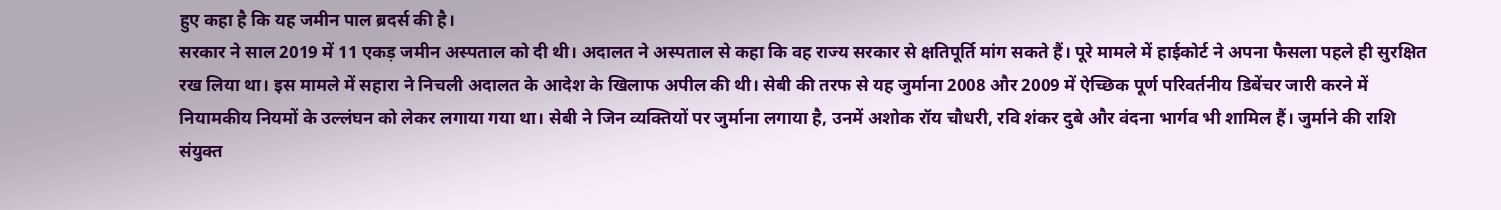हुए कहा है कि यह जमीन पाल ब्रदर्स की है।
सरकार ने साल 2019 में 11 एकड़ जमीन अस्पताल को दी थी। अदालत ने अस्पताल से कहा कि वह राज्य सरकार से क्षतिपूर्ति मांग सकते हैं। पूरे मामले में हाईकोर्ट ने अपना फैसला पहले ही सुरक्षित रख लिया था। इस मामले में सहारा ने निचली अदालत के आदेश के खिलाफ अपील की थी। सेबी की तरफ से यह जुर्माना 2008 और 2009 में ऐच्छिक पूर्ण परिवर्तनीय डिबेंचर जारी करने में नियामकीय नियमों के उल्लंघन को लेकर लगाया गया था। सेबी ने जिन व्यक्तियों पर जुर्माना लगाया है, उनमें अशोक रॉय चौधरी, रवि शंकर दुबे और वंदना भार्गव भी शामिल हैं। जुर्माने की राशि संयुक्त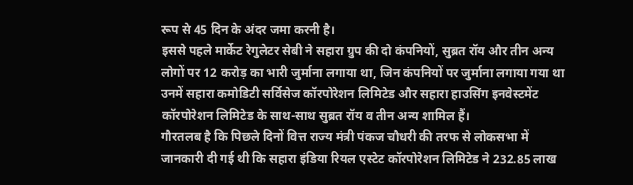रूप से 45 दिन के अंदर जमा करनी है।
इससे पहले मार्केट रेगुलेटर सेबी ने सहारा ग्रुप की दो कंपनियों, सुब्रत रॉय और तीन अन्य लोगों पर 12 करोड़ का भारी जुर्माना लगाया था, जिन कंपनियों पर जुर्माना लगाया गया था उनमें सहारा कमोडिटी सर्विसेज कॉरपोरेशन लिमिटेड और सहारा हाउसिंग इनवेस्टमेंट कॉरपोरेशन लिमिटेड के साथ-साथ सुब्रत रॉय व तीन अन्य शामिल हैं।
गौरतलब है कि पिछले दिनों वित्त राज्य मंत्री पंकज चौधरी की तरफ से लोकसभा में जानकारी दी गई थी कि सहारा इंडिया रियल एस्टेट कॉरपोरेशन लिमिटेड ने 232.85 लाख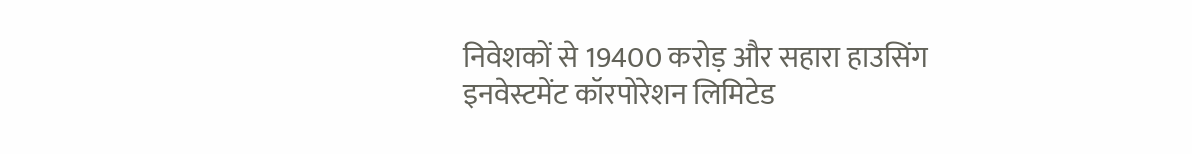निवेशकों से 19400 करोड़ और सहारा हाउसिंग इनवेस्टमेंट कॉरपोरेशन लिमिटेड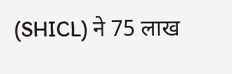(SHICL) ने 75 लाख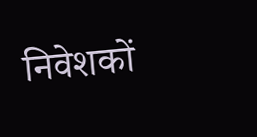निवेशकों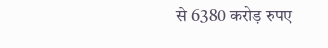से 6380 करोड़ रुपए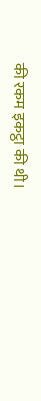की रकम इकट्ठा की थी।